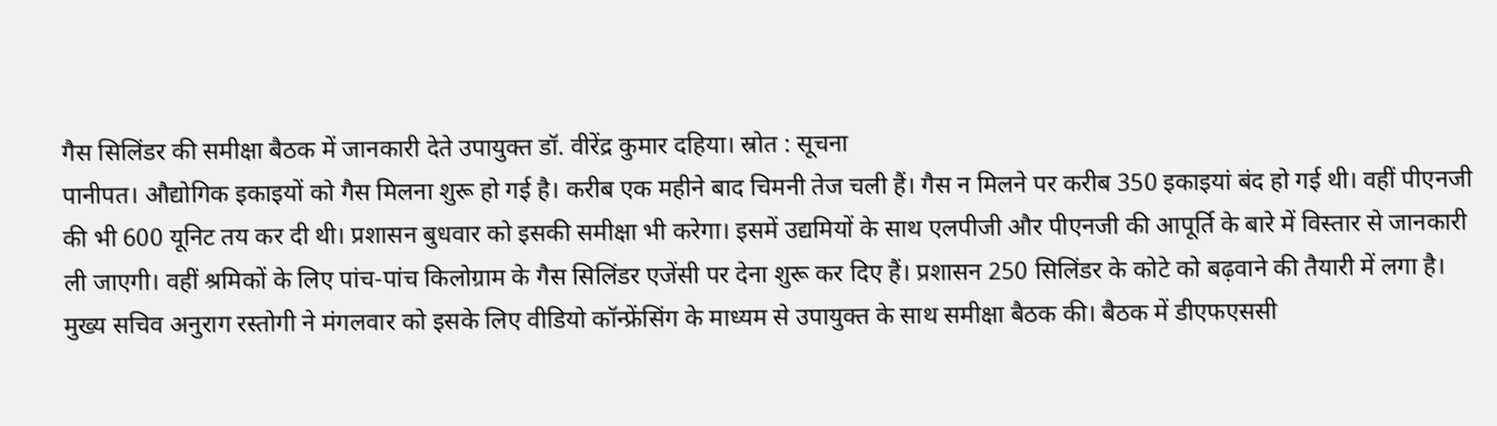गैस सिलिंडर की समीक्षा बैठक में जानकारी देते उपायुक्त डॉ. वीरेंद्र कुमार दहिया। स्रोत : सूचना
पानीपत। औद्योगिक इकाइयों को गैस मिलना शुरू हो गई है। करीब एक महीने बाद चिमनी तेज चली हैं। गैस न मिलने पर करीब 350 इकाइयां बंद हो गई थी। वहीं पीएनजी की भी 600 यूनिट तय कर दी थी। प्रशासन बुधवार को इसकी समीक्षा भी करेगा। इसमें उद्यमियों के साथ एलपीजी और पीएनजी की आपूर्ति के बारे में विस्तार से जानकारी ली जाएगी। वहीं श्रमिकों के लिए पांच-पांच किलोग्राम के गैस सिलिंडर एजेंसी पर देना शुरू कर दिए हैं। प्रशासन 250 सिलिंडर के कोटे को बढ़वाने की तैयारी में लगा है।
मुख्य सचिव अनुराग रस्तोगी ने मंगलवार को इसके लिए वीडियो कॉन्फ्रेंसिंग के माध्यम से उपायुक्त के साथ समीक्षा बैठक की। बैठक में डीएफएससी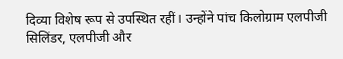दिव्या विशेष रूप से उपस्थित रहीं। उन्होंने पांच किलोग्राम एलपीजी सिलिंडर, एलपीजी और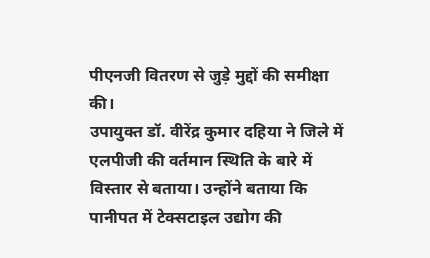पीएनजी वितरण से जुड़े मुद्दों की समीक्षा की।
उपायुक्त डॉ. वीरेंद्र कुमार दहिया ने जिले में एलपीजी की वर्तमान स्थिति के बारे में विस्तार से बताया। उन्होंने बताया कि पानीपत में टेक्सटाइल उद्योग की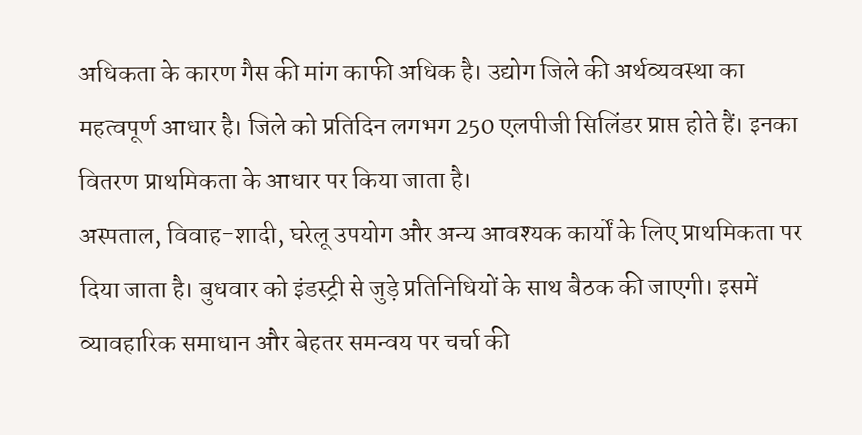अधिकता के कारण गैस की मांग काफी अधिक है। उद्योग जिले की अर्थव्यवस्था का महत्वपूर्ण आधार है। जिले को प्रतिदिन लगभग 250 एलपीजी सिलिंडर प्राप्त होते हैं। इनका वितरण प्राथमिकता के आधार पर किया जाता है।
अस्पताल, विवाह-शादी, घरेलू उपयोग और अन्य आवश्यक कार्यों के लिए प्राथमिकता पर दिया जाता है। बुधवार को इंडस्ट्री से जुड़े प्रतिनिधियों के साथ बैठक की जाएगी। इसमें व्यावहारिक समाधान और बेहतर समन्वय पर चर्चा की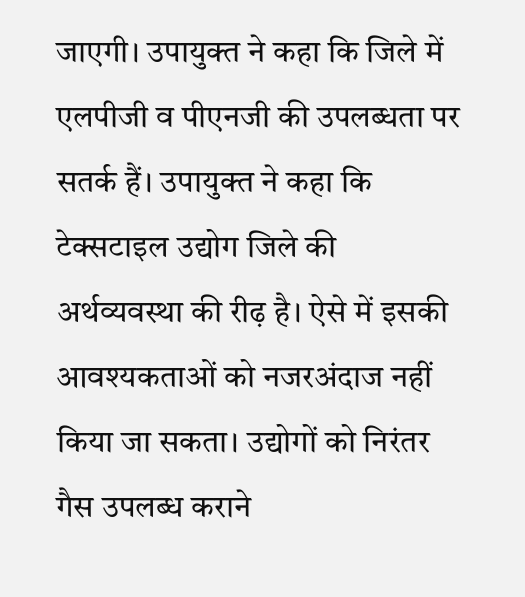जाएगी। उपायुक्त ने कहा कि जिले में एलपीजी व पीएनजी की उपलब्धता पर सतर्क हैं। उपायुक्त ने कहा कि टेक्सटाइल उद्योग जिले की अर्थव्यवस्था की रीढ़ है। ऐसे में इसकी आवश्यकताओं को नजरअंदाज नहीं किया जा सकता। उद्योगों को निरंतर गैस उपलब्ध कराने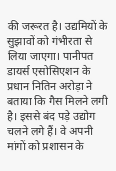की जरूरत है। उद्यमियों के सुझावों को गंभीरता से लिया जाएगा। पानीपत डायर्स एसोसिएशन के प्रधान नितिन अरोड़ा ने बताया कि गैस मिलने लगी है। इससे बंद पड़े उद्योग चलने लगे हैं। वे अपनी मांगों को प्रशासन के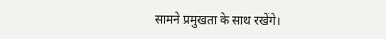सामने प्रमुखता के साथ रखेंगे।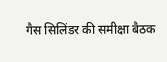गैस सिलिंडर की समीक्षा बैठक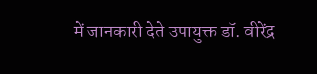में जानकारी देते उपायुक्त डॉ. वीरेंद्र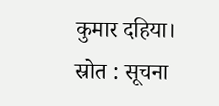कुमार दहिया। स्रोत : सूचना